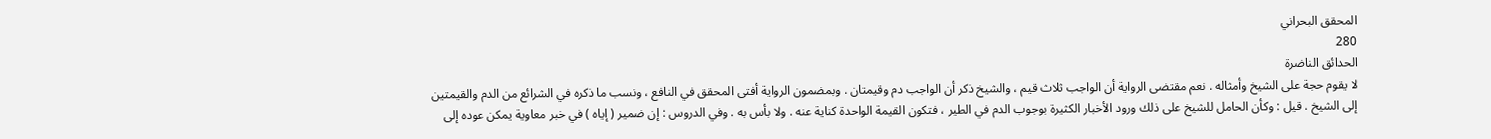المحقق البحراني
280
الحدائق الناضرة
لا يقوم حجة على الشيخ وأمثاله . نعم مقتضى الرواية أن الواجب ثلاث قيم ، والشيخ ذكر أن الواجب دم وقيمتان . وبمضمون الرواية أفتى المحقق في النافع ، ونسب ما ذكره في الشرائع من الدم والقيمتين إلى الشيخ . قيل : وكأن الحامل للشيخ على ذلك ورود الأخبار الكثيرة بوجوب الدم في الطير ، فتكون القيمة الواحدة كناية عنه . ولا بأس به . وفي الدروس : إن ضمير ( إياه ) في خبر معاوية يمكن عوده إلى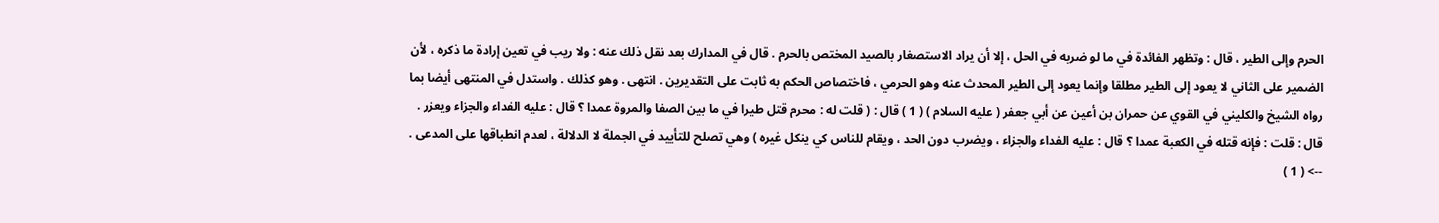الحرم وإلى الطير ، قال : وتظهر الفائدة في ما لو ضربه في الحل ، إلا أن يراد الاستصغار بالصيد المختص بالحرم . قال في المدارك بعد نقل ذلك عنه : ولا ريب في تعين إرادة ما ذكره ، لأن الضمير على الثاني لا يعود إلى الطير مطلقا وإنما يعود إلى الطير المحدث عنه وهو الحرمي ، فاختصاص الحكم به ثابت على التقديرين . انتهى . وهو كذلك . واستدل في المنتهى أيضا بما رواه الشيخ والكليني في القوي عن حمران بن أعين عن أبي جعفر ( عليه السلام ) ( 1 ) قال : ( قلت له : محرم قتل طيرا في ما بين الصفا والمروة عمدا ؟ قال : عليه الفداء والجزاء ويعزر . قال : قلت : فإنه قتله في الكعبة عمدا ؟ قال : عليه الفداء والجزاء ، ويضرب دون الحد ، ويقام للناس كي ينكل غيره ) وهي تصلح للتأييد في الجملة لا الدلالة ، لعدم انطباقها على المدعى .
--> ( 1 )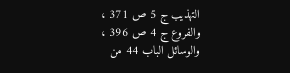التهذيب ج 5 ص 371 ، والفروع ج 4 ص 396 ، والوسائل الباب 44 من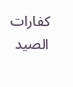كفارات الصيد